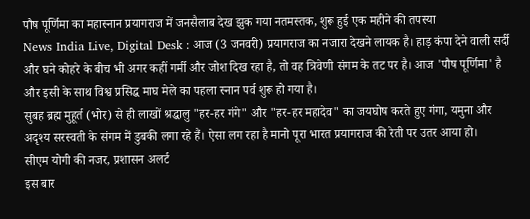पौष पूर्णिमा का महास्नान प्रयागराज में जनसैलाब देख झुक गया नतमस्तक, शुरू हुई एक महीने की तपस्या
News India Live, Digital Desk : आज (3 जनवरी) प्रयागराज का नजारा देखने लायक है। हाड़ कंपा देने वाली सर्दी और घने कोहरे के बीच भी अगर कहीं गर्मी और जोश दिख रहा है, तो वह त्रिवेणी संगम के तट पर है। आज 'पौष पूर्णिमा' है और इसी के साथ विश्व प्रसिद्ध माघ मेले का पहला स्नान पर्व शुरू हो गया है।
सुबह ब्रह्म मुहूर्त (भोर) से ही लाखों श्रद्धालु "हर-हर गंगे" और "हर-हर महादेव" का जयघोष करते हुए गंगा, यमुना और अदृश्य सरस्वती के संगम में डुबकी लगा रहे हैं। ऐसा लग रहा है मानो पूरा भारत प्रयागराज की रेती पर उतर आया हो।
सीएम योगी की नजर, प्रशासन अलर्ट
इस बार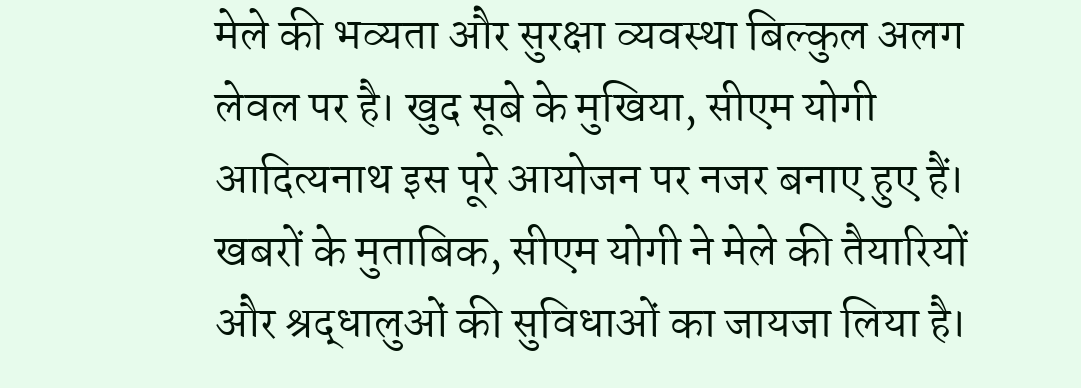मेले की भव्यता और सुरक्षा व्यवस्था बिल्कुल अलग लेवल पर है। खुद सूबे के मुखिया, सीएम योगी आदित्यनाथ इस पूरे आयोजन पर नजर बनाए हुए हैं। खबरों के मुताबिक, सीएम योगी ने मेले की तैयारियों और श्रद्धालुओं की सुविधाओं का जायजा लिया है।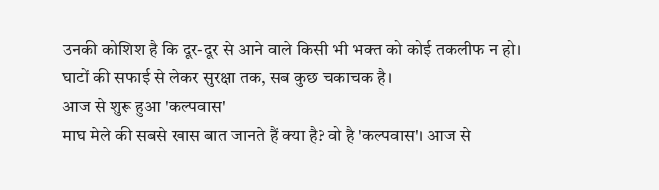उनकी कोशिश है कि दूर-दूर से आने वाले किसी भी भक्त को कोई तकलीफ न हो। घाटों की सफाई से लेकर सुरक्षा तक, सब कुछ चकाचक है।
आज से शुरू हुआ 'कल्पवास'
माघ मेले की सबसे खास बात जानते हैं क्या है? वो है 'कल्पवास'। आज से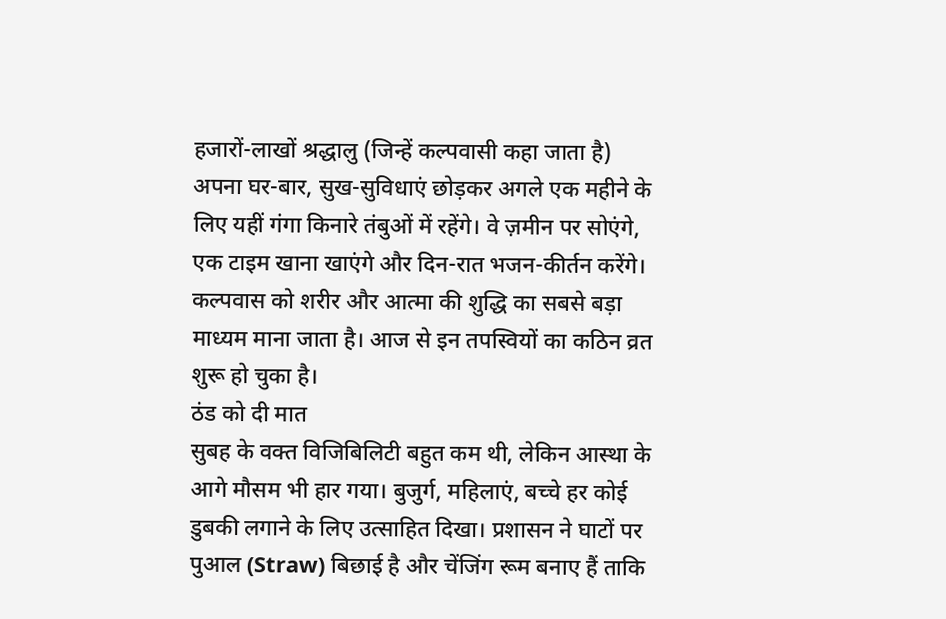हजारों-लाखों श्रद्धालु (जिन्हें कल्पवासी कहा जाता है) अपना घर-बार, सुख-सुविधाएं छोड़कर अगले एक महीने के लिए यहीं गंगा किनारे तंबुओं में रहेंगे। वे ज़मीन पर सोएंगे, एक टाइम खाना खाएंगे और दिन-रात भजन-कीर्तन करेंगे। कल्पवास को शरीर और आत्मा की शुद्धि का सबसे बड़ा माध्यम माना जाता है। आज से इन तपस्वियों का कठिन व्रत शुरू हो चुका है।
ठंड को दी मात
सुबह के वक्त विजिबिलिटी बहुत कम थी, लेकिन आस्था के आगे मौसम भी हार गया। बुजुर्ग, महिलाएं, बच्चे हर कोई डुबकी लगाने के लिए उत्साहित दिखा। प्रशासन ने घाटों पर पुआल (Straw) बिछाई है और चेंजिंग रूम बनाए हैं ताकि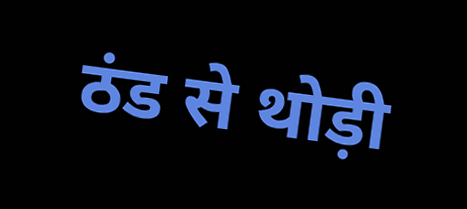ठंड से थोड़ी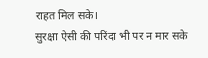राहत मिल सके।
सुरक्षा ऐसी की परिंदा भी पर न मार सके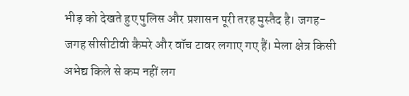भीड़ को देखते हुए पुलिस और प्रशासन पूरी तरह मुस्तैद है। जगह-जगह सीसीटीवी कैमरे और वॉच टावर लगाए गए हैं। मेला क्षेत्र किसी अभेद्य किले से कम नहीं लग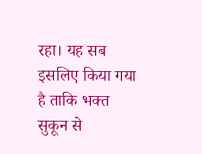रहा। यह सब इसलिए किया गया है ताकि भक्त सुकून से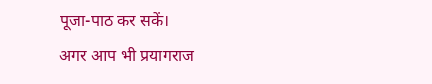पूजा-पाठ कर सकें।
अगर आप भी प्रयागराज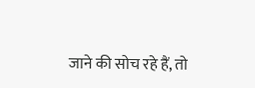जाने की सोच रहे हैं, तो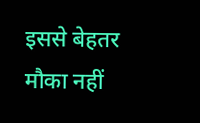इससे बेहतर मौका नहीं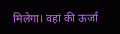मिलेगा। वहां की ऊर्जा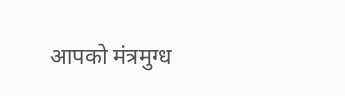आपको मंत्रमुग्ध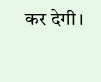कर देगी।